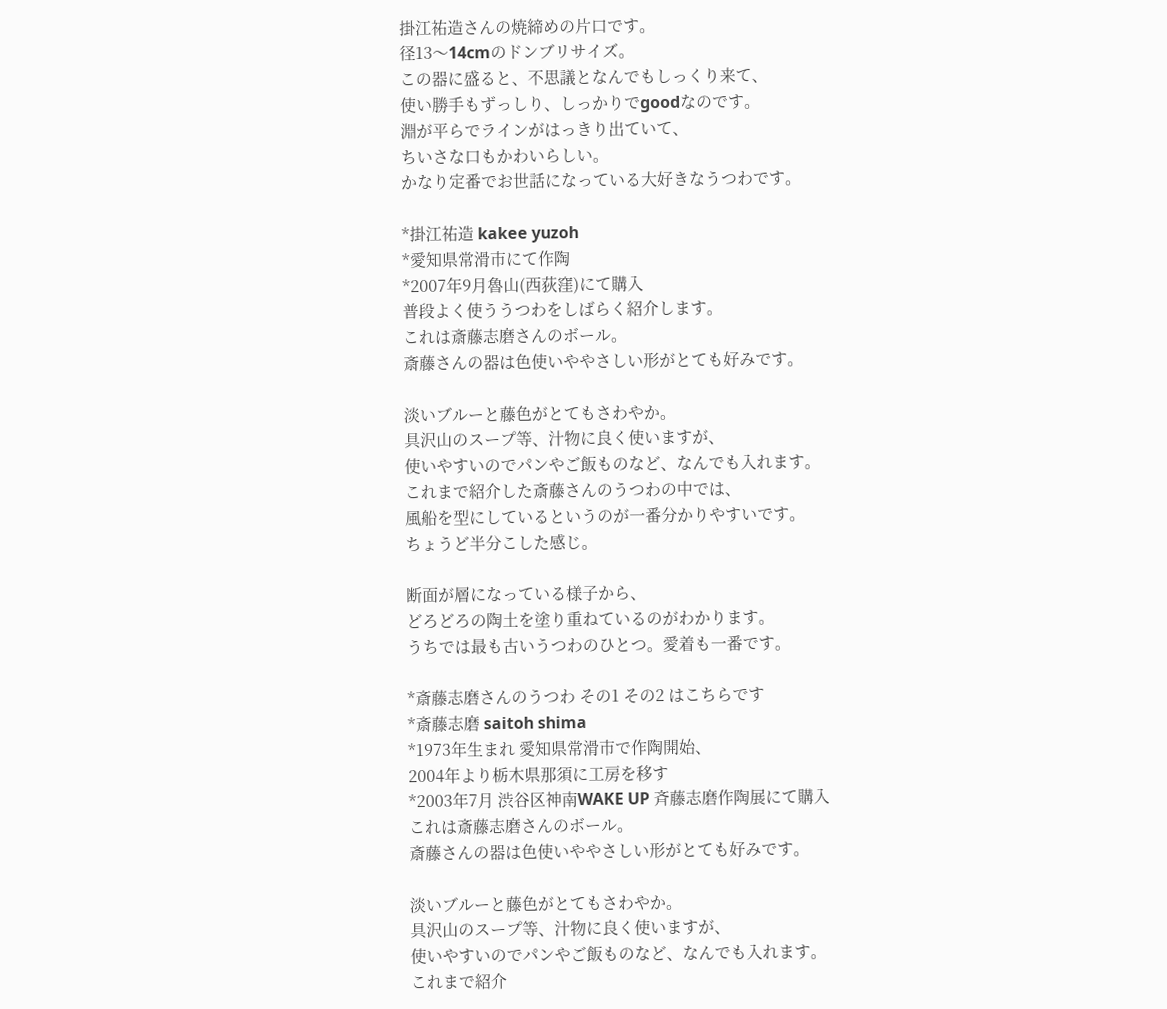掛江祐造さんの焼締めの片口です。
径13〜14cmのドンブリサイズ。
この器に盛ると、不思議となんでもしっくり来て、
使い勝手もずっしり、しっかりでgoodなのです。
淵が平らでラインがはっきり出ていて、
ちいさな口もかわいらしい。
かなり定番でお世話になっている大好きなうつわです。

*掛江祐造 kakee yuzoh
*愛知県常滑市にて作陶
*2007年9月魯山(西荻窪)にて購入
普段よく使ううつわをしばらく紹介します。
これは斎藤志磨さんのボール。
斎藤さんの器は色使いややさしい形がとても好みです。

淡いブルーと藤色がとてもさわやか。
具沢山のスープ等、汁物に良く使いますが、
使いやすいのでパンやご飯ものなど、なんでも入れます。
これまで紹介した斎藤さんのうつわの中では、
風船を型にしているというのが一番分かりやすいです。
ちょうど半分こした感じ。

断面が層になっている様子から、
どろどろの陶土を塗り重ねているのがわかります。
うちでは最も古いうつわのひとつ。愛着も一番です。

*斎藤志磨さんのうつわ その1 その2 はこちらです
*斎藤志磨 saitoh shima
*1973年生まれ 愛知県常滑市で作陶開始、
2004年より栃木県那須に工房を移す
*2003年7月 渋谷区神南WAKE UP 斉藤志磨作陶展にて購入
これは斎藤志磨さんのボール。
斎藤さんの器は色使いややさしい形がとても好みです。

淡いブルーと藤色がとてもさわやか。
具沢山のスープ等、汁物に良く使いますが、
使いやすいのでパンやご飯ものなど、なんでも入れます。
これまで紹介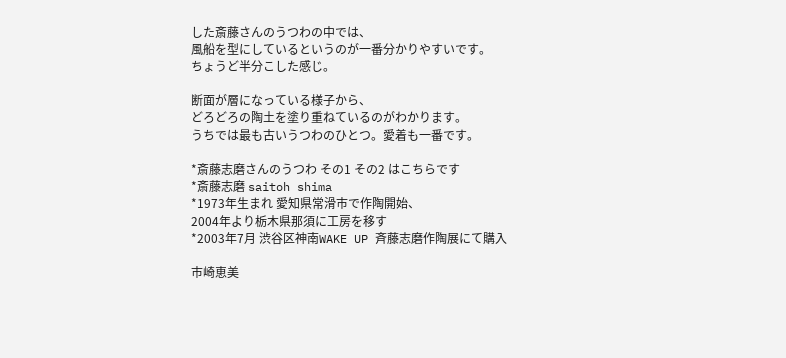した斎藤さんのうつわの中では、
風船を型にしているというのが一番分かりやすいです。
ちょうど半分こした感じ。

断面が層になっている様子から、
どろどろの陶土を塗り重ねているのがわかります。
うちでは最も古いうつわのひとつ。愛着も一番です。

*斎藤志磨さんのうつわ その1 その2 はこちらです
*斎藤志磨 saitoh shima
*1973年生まれ 愛知県常滑市で作陶開始、
2004年より栃木県那須に工房を移す
*2003年7月 渋谷区神南WAKE UP 斉藤志磨作陶展にて購入

市崎恵美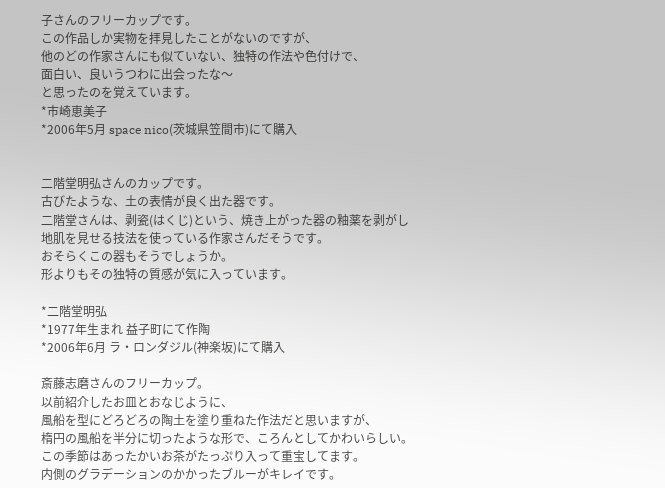子さんのフリーカップです。
この作品しか実物を拝見したことがないのですが、
他のどの作家さんにも似ていない、独特の作法や色付けで、
面白い、良いうつわに出会ったな〜
と思ったのを覚えています。
*市崎恵美子
*2006年5月 space nico(茨城県笠間市)にて購入


二階堂明弘さんのカップです。
古びたような、土の表情が良く出た器です。
二階堂さんは、剥瓷(はくじ)という、焼き上がった器の釉薬を剥がし
地肌を見せる技法を使っている作家さんだそうです。
おそらくこの器もそうでしょうか。
形よりもその独特の質感が気に入っています。

*二階堂明弘
*1977年生まれ 益子町にて作陶
*2006年6月 ラ・ロンダジル(神楽坂)にて購入

斎藤志磨さんのフリーカップ。
以前紹介したお皿とおなじように、
風船を型にどろどろの陶土を塗り重ねた作法だと思いますが、
楕円の風船を半分に切ったような形で、ころんとしてかわいらしい。
この季節はあったかいお茶がたっぷり入って重宝してます。
内側のグラデーションのかかったブルーがキレイです。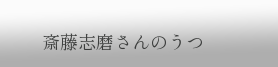斎藤志磨さんのうつ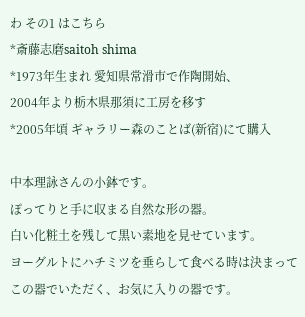わ その1 はこちら
*斎藤志磨saitoh shima
*1973年生まれ 愛知県常滑市で作陶開始、
2004年より栃木県那須に工房を移す
*2005年頃 ギャラリー森のことば(新宿)にて購入

中本理詠さんの小鉢です。
ぽってりと手に収まる自然な形の器。
白い化粧土を残して黒い素地を見せています。
ヨーグルトにハチミツを垂らして食べる時は決まって
この器でいただく、お気に入りの器です。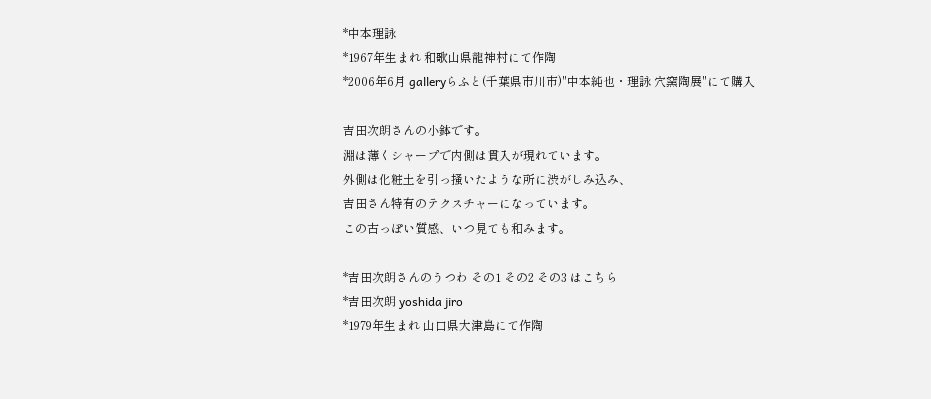*中本理詠
*1967年生まれ 和歌山県龍神村にて作陶
*2006年6月 galleryらふと(千葉県市川市)"中本純也・理詠 穴窯陶展"にて購入

吉田次朗さんの小鉢です。
淵は薄くシャープで内側は貫入が現れています。
外側は化粧土を引っ掻いたような所に渋がしみ込み、
吉田さん特有のテクスチャーになっています。
この古っぽい質感、いつ見ても和みます。

*吉田次朗さんのうつわ その1 その2 その3 はこちら
*吉田次朗 yoshida jiro
*1979年生まれ 山口県大津島にて作陶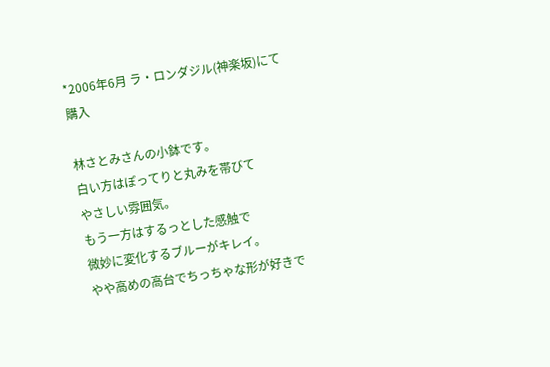*2006年6月 ラ・ロンダジル(神楽坂)にて購入

林さとみさんの小鉢です。
白い方はぽってりと丸みを帯びて
やさしい雰囲気。
もう一方はするっとした感触で
微妙に変化するブルーがキレイ。
やや高めの高台でちっちゃな形が好きで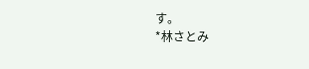す。
*林さとみ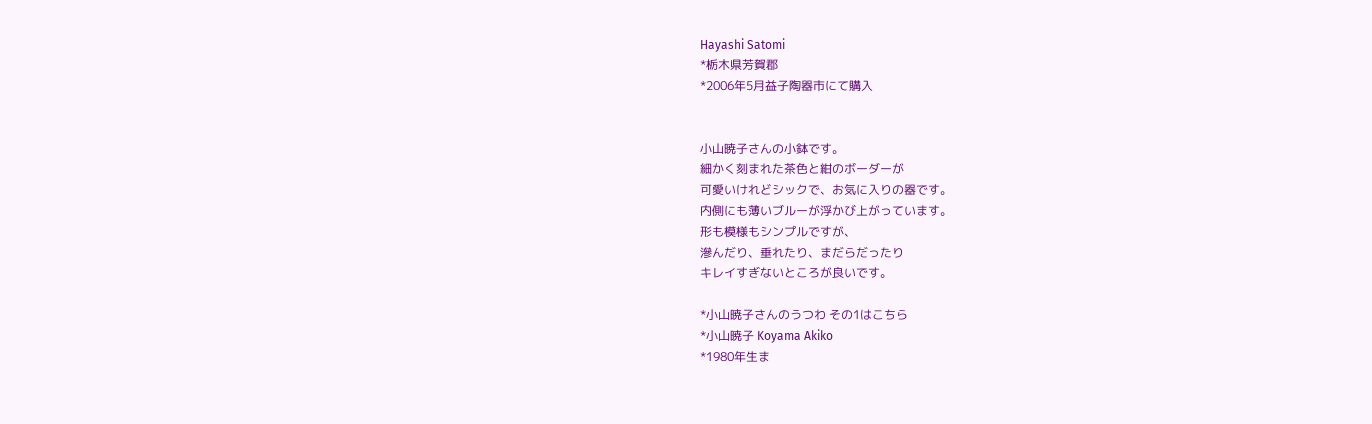Hayashi Satomi
*栃木県芳賀郡
*2006年5月益子陶器市にて購入


小山暁子さんの小鉢です。
細かく刻まれた茶色と紺のボーダーが
可愛いけれどシックで、お気に入りの器です。
内側にも薄いブルーが浮かび上がっています。
形も模様もシンプルですが、
滲んだり、垂れたり、まだらだったり
キレイすぎないところが良いです。

*小山暁子さんのうつわ その1はこちら
*小山暁子 Koyama Akiko
*1980年生ま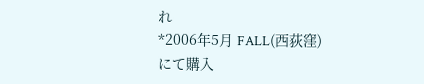れ
*2006年5月 FALL(西荻窪)にて購入